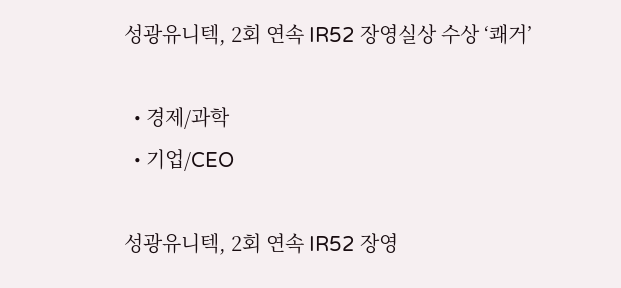성광유니텍, 2회 연속 IR52 장영실상 수상 ‘쾌거’

  • 경제/과학
  • 기업/CEO

성광유니텍, 2회 연속 IR52 장영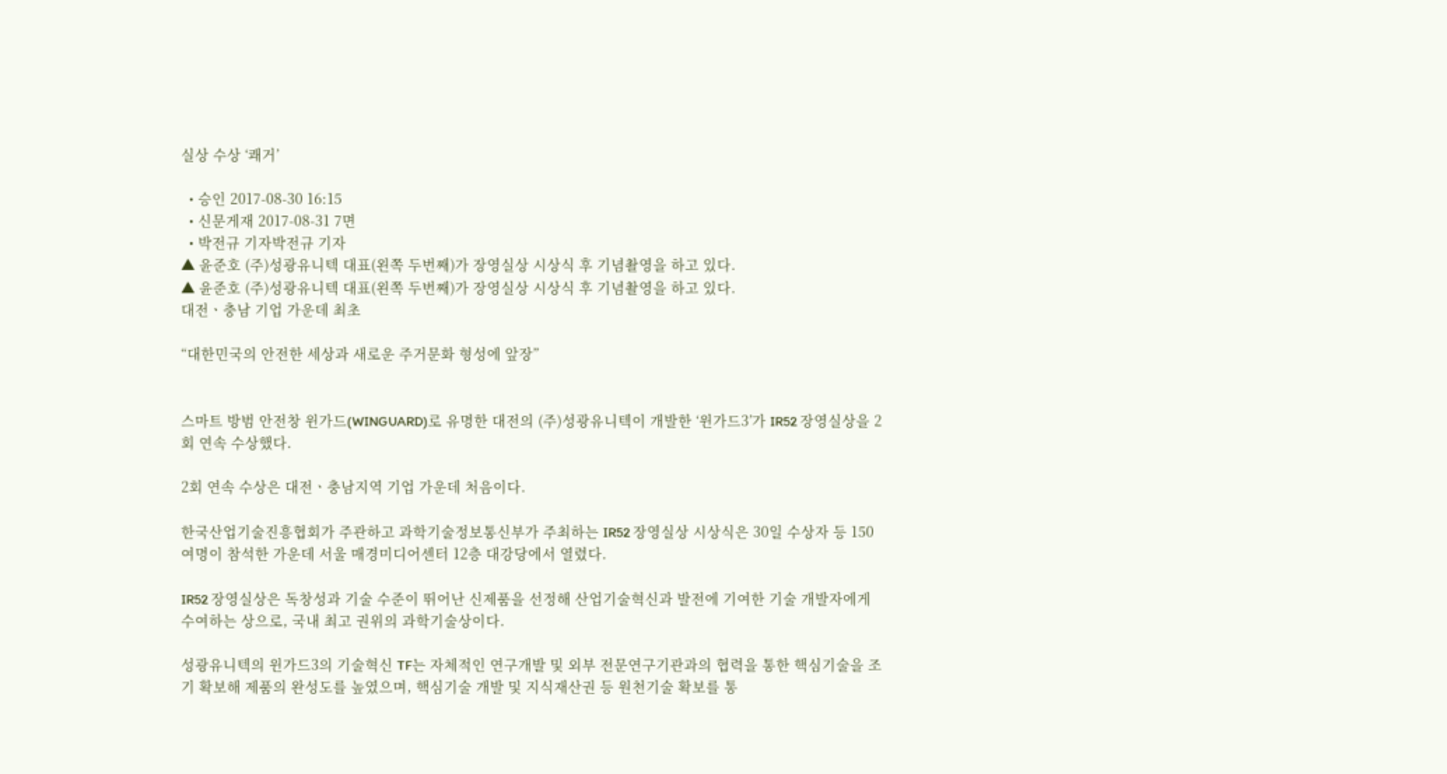실상 수상 ‘쾌거’

  • 승인 2017-08-30 16:15
  • 신문게재 2017-08-31 7면
  • 박전규 기자박전규 기자
▲ 윤준호 (주)성광유니텍 대표(왼쪽 두번째)가 장영실상 시상식 후 기념촬영을 하고 있다.
▲ 윤준호 (주)성광유니텍 대표(왼쪽 두번째)가 장영실상 시상식 후 기념촬영을 하고 있다.
대전ㆍ충남 기업 가운데 최초

“대한민국의 안전한 세상과 새로운 주거문화 형성에 앞장”


스마트 방범 안전창 윈가드(WINGUARD)로 유명한 대전의 (주)성광유니텍이 개발한 ‘윈가드3’가 IR52 장영실상을 2회 연속 수상했다.

2회 연속 수상은 대전ㆍ충남지역 기업 가운데 처음이다.

한국산업기술진흥협회가 주관하고 과학기술정보통신부가 주최하는 IR52 장영실상 시상식은 30일 수상자 등 150여명이 참석한 가운데 서울 매경미디어센터 12층 대강당에서 열렸다.

IR52 장영실상은 독창성과 기술 수준이 뛰어난 신제품을 선정해 산업기술혁신과 발전에 기여한 기술 개발자에게 수여하는 상으로, 국내 최고 권위의 과학기술상이다.

성광유니텍의 윈가드3의 기술혁신 TF는 자체적인 연구개발 및 외부 전문연구기관과의 협력을 통한 핵심기술을 조기 확보해 제품의 완성도를 높였으며, 핵심기술 개발 및 지식재산권 등 원천기술 확보를 통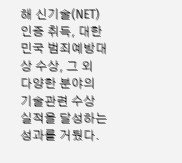해 신기술(NET) 인증 취득, 대한민국 범죄예방대상 수상, 그 외 다양한 분야의 기술관련 수상 실적을 달성하는 성과를 거뒀다.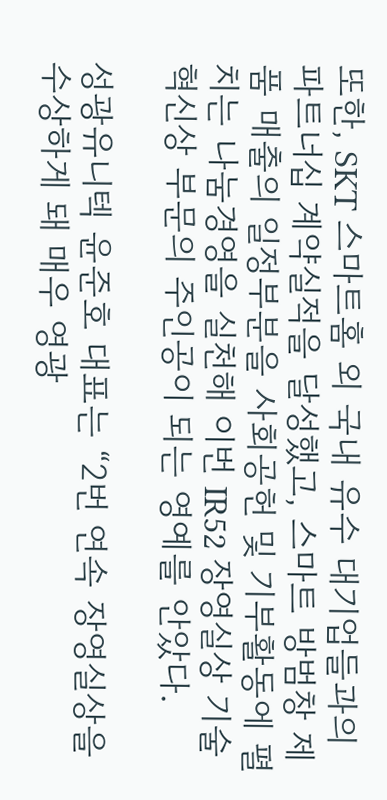또한, SKT 스마트홈 외 국내 유수 대기업들과의 파트너십 계약실적을 달성했고, 스마트 방범창 제품 매출의 일정부분을 사회공헌 및 기부활동에 펼치는 나눔경영을 실천해 이번 IR52 장영실상 기술혁신상 부문의 주인공이 되는 영예를 안았다.

성광유니텍 윤준호 대표는 “2번 연속 장영실상을 수상하게 돼 매우 영광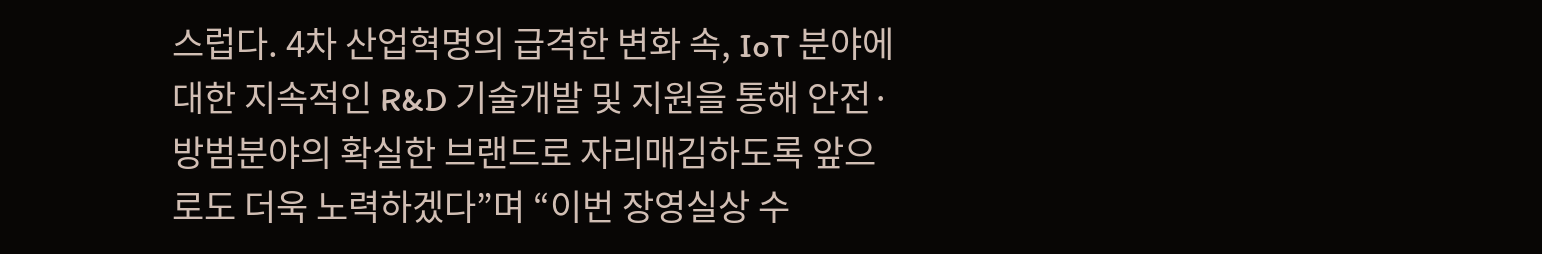스럽다. 4차 산업혁명의 급격한 변화 속, IoT 분야에 대한 지속적인 R&D 기술개발 및 지원을 통해 안전·방범분야의 확실한 브랜드로 자리매김하도록 앞으로도 더욱 노력하겠다”며 “이번 장영실상 수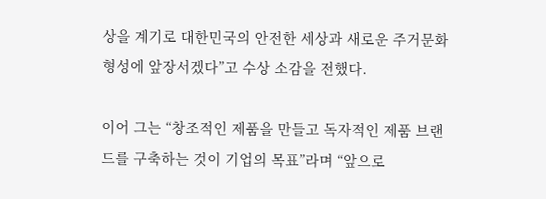상을 계기로 대한민국의 안전한 세상과 새로운 주거문화 형성에 앞장서겠다”고 수상 소감을 전했다.

이어 그는 “창조적인 제품을 만들고 독자적인 제품 브랜드를 구축하는 것이 기업의 목표”라며 “앞으로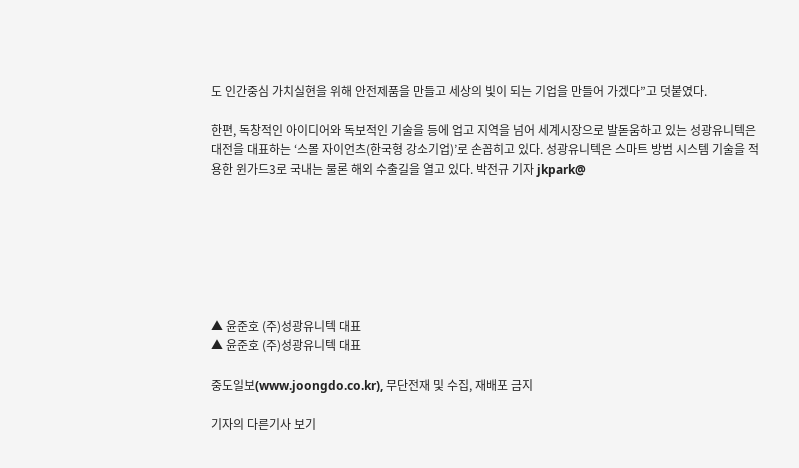도 인간중심 가치실현을 위해 안전제품을 만들고 세상의 빛이 되는 기업을 만들어 가겠다”고 덧붙였다.

한편, 독창적인 아이디어와 독보적인 기술을 등에 업고 지역을 넘어 세계시장으로 발돋움하고 있는 성광유니텍은 대전을 대표하는 ‘스몰 자이언츠(한국형 강소기업)’로 손꼽히고 있다. 성광유니텍은 스마트 방범 시스템 기술을 적용한 윈가드3로 국내는 물론 해외 수출길을 열고 있다. 박전규 기자 jkpark@







▲ 윤준호 (주)성광유니텍 대표
▲ 윤준호 (주)성광유니텍 대표

중도일보(www.joongdo.co.kr), 무단전재 및 수집, 재배포 금지

기자의 다른기사 보기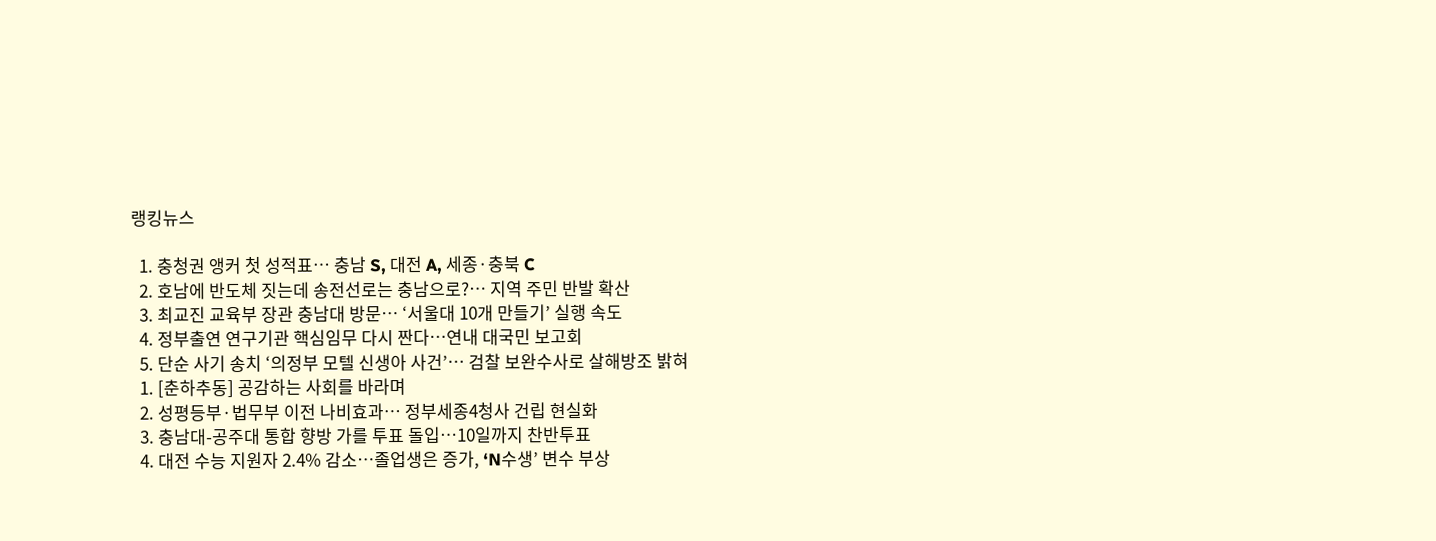랭킹뉴스

  1. 충청권 앵커 첫 성적표… 충남 S, 대전 A, 세종·충북 C
  2. 호남에 반도체 짓는데 송전선로는 충남으로?… 지역 주민 반발 확산
  3. 최교진 교육부 장관 충남대 방문… ‘서울대 10개 만들기’ 실행 속도
  4. 정부출연 연구기관 핵심임무 다시 짠다…연내 대국민 보고회
  5. 단순 사기 송치 ‘의정부 모텔 신생아 사건’… 검찰 보완수사로 살해방조 밝혀
  1. [춘하추동] 공감하는 사회를 바라며
  2. 성평등부·법무부 이전 나비효과… 정부세종4청사 건립 현실화
  3. 충남대-공주대 통합 향방 가를 투표 돌입…10일까지 찬반투표
  4. 대전 수능 지원자 2.4% 감소…졸업생은 증가, ‘N수생’ 변수 부상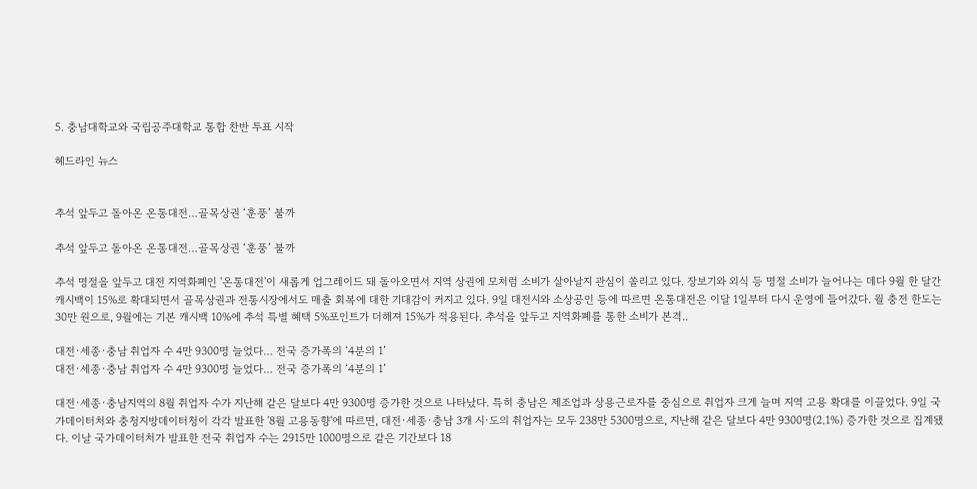5. 충남대학교와 국립공주대학교 통합 찬반 투표 시작

헤드라인 뉴스


추석 앞두고 돌아온 온통대전…골목상권 ‘훈풍’ 불까

추석 앞두고 돌아온 온통대전…골목상권 ‘훈풍’ 불까

추석 명절을 앞두고 대전 지역화폐인 '온통대전'이 새롭게 업그레이드 돼 돌아오면서 지역 상권에 모처럼 소비가 살아날지 관심이 쏠리고 있다. 장보기와 외식 등 명절 소비가 늘어나는 데다 9월 한 달간 캐시백이 15%로 확대되면서 골목상권과 전통시장에서도 매출 회복에 대한 기대감이 커지고 있다. 9일 대전시와 소상공인 등에 따르면 온통대전은 이달 1일부터 다시 운영에 들어갔다. 월 충전 한도는 30만 원으로, 9월에는 기본 캐시백 10%에 추석 특별 혜택 5%포인트가 더해져 15%가 적용된다. 추석을 앞두고 지역화폐를 통한 소비가 본격..

대전·세종·충남 취업자 수 4만 9300명 늘었다… 전국 증가폭의 ‘4분의 1’
대전·세종·충남 취업자 수 4만 9300명 늘었다… 전국 증가폭의 ‘4분의 1’

대전·세종·충남지역의 8월 취업자 수가 지난해 같은 달보다 4만 9300명 증가한 것으로 나타났다. 특히 충남은 제조업과 상용근로자를 중심으로 취업자 크게 늘며 지역 고용 확대를 이끌었다. 9일 국가데이터처와 충청지방데이터청이 각각 발표한 '8월 고용동향'에 따르면, 대전·세종·충남 3개 시·도의 취업자는 모두 238만 5300명으로, 지난해 같은 달보다 4만 9300명(2.1%) 증가한 것으로 집계됐다. 이날 국가데이터처가 발표한 전국 취업자 수는 2915만 1000명으로 같은 기간보다 18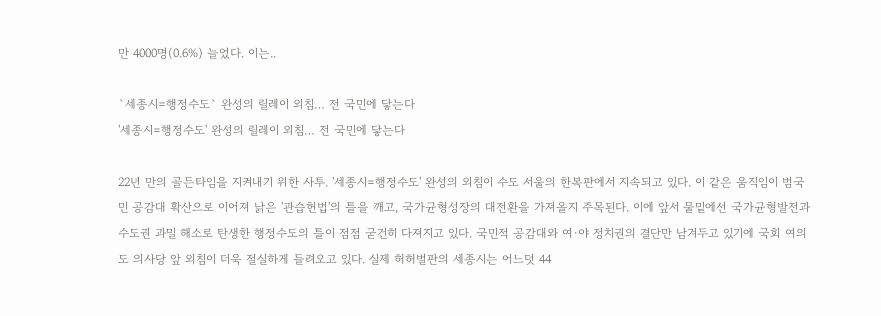만 4000명(0.6%) 늘었다. 이는..

`세종시=행정수도` 완성의 릴레이 외침… 전 국민에 닿는다
'세종시=행정수도' 완성의 릴레이 외침… 전 국민에 닿는다

22년 만의 골든타임을 지켜내기 위한 사투. '세종시=행정수도' 완성의 외침이 수도 서울의 한복판에서 지속되고 있다. 이 같은 움직임이 범국민 공감대 확산으로 이어져 낡은 '관습헌법'의 틀을 깨고, 국가균형성장의 대전환을 가져올지 주목된다. 이에 앞서 물밑에선 국가균형발전과 수도권 과밀 해소로 탄생한 행정수도의 틀이 점점 굳건히 다져지고 있다. 국민적 공감대와 여·야 정치권의 결단만 남겨두고 있기에 국회 여의도 의사당 앞 외침이 더욱 절실하게 들려오고 있다. 실제 허허벌판의 세종시는 어느덧 44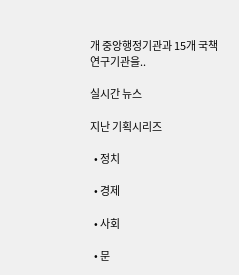개 중앙행정기관과 15개 국책연구기관을..

실시간 뉴스

지난 기획시리즈

  • 정치

  • 경제

  • 사회

  • 문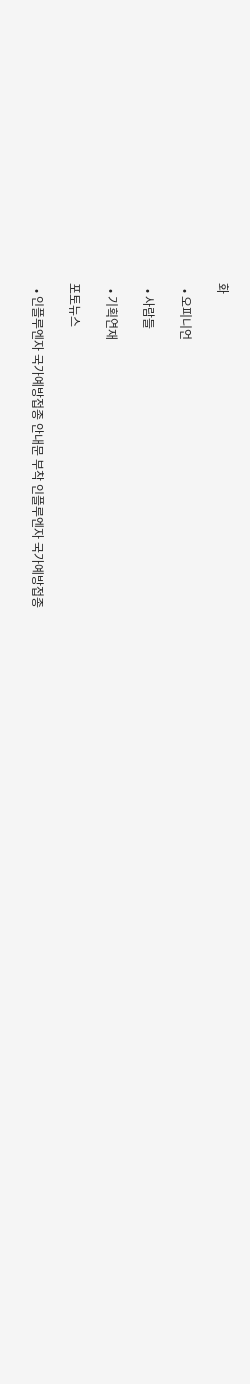화

  • 오피니언

  • 사람들

  • 기획연재

포토뉴스

  • 인플루엔자 국가예방접종 안내문 부착 인플루엔자 국가예방접종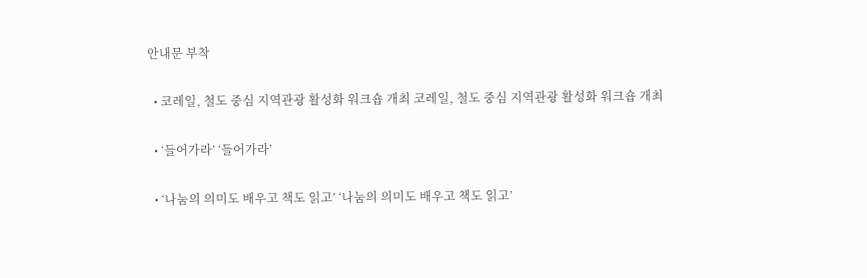안내문 부착

  • 코레일, 철도 중심 지역관광 활성화 워크숍 개최 코레일, 철도 중심 지역관광 활성화 워크숍 개최

  • ‘들어가라’ ‘들어가라’

  • ‘나눔의 의미도 배우고 책도 읽고’ ‘나눔의 의미도 배우고 책도 읽고’